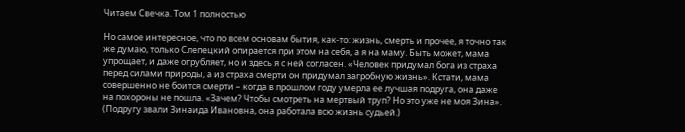Читаем Свечка. Том 1 полностью

Но самое интересное, что по всем основам бытия, как-то: жизнь, смерть и прочее, я точно так же думаю, только Слепецкий опирается при этом на себя, а я на маму. Быть может, мама упрощает, и даже огрубляет, но и здесь я с ней согласен. «Человек придумал бога из страха перед силами природы, а из страха смерти он придумал загробную жизнь». Кстати, мама совершенно не боится смерти – когда в прошлом году умерла ее лучшая подруга, она даже на похороны не пошла. «Зачем? Чтобы смотреть на мертвый труп? Но это уже не моя Зина». (Подругу звали Зинаида Ивановна, она работала всю жизнь судьей.)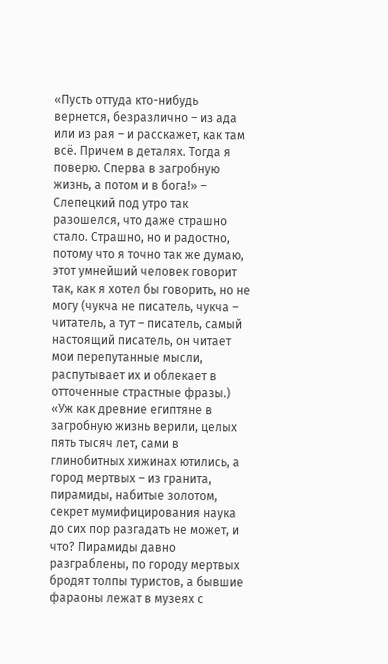«Пусть оттуда кто-нибудь вернется, безразлично – из ада или из рая – и расскажет, как там всё. Причем в деталях. Тогда я поверю. Сперва в загробную жизнь, а потом и в бога!» – Слепецкий под утро так разошелся, что даже страшно стало. Страшно, но и радостно, потому что я точно так же думаю, этот умнейший человек говорит так, как я хотел бы говорить, но не могу (чукча не писатель, чукча – читатель, а тут – писатель, самый настоящий писатель, он читает мои перепутанные мысли, распутывает их и облекает в отточенные страстные фразы.) «Уж как древние египтяне в загробную жизнь верили, целых пять тысяч лет, сами в глинобитных хижинах ютились, а город мертвых – из гранита, пирамиды, набитые золотом, секрет мумифицирования наука до сих пор разгадать не может, и что? Пирамиды давно разграблены, по городу мертвых бродят толпы туристов, а бывшие фараоны лежат в музеях с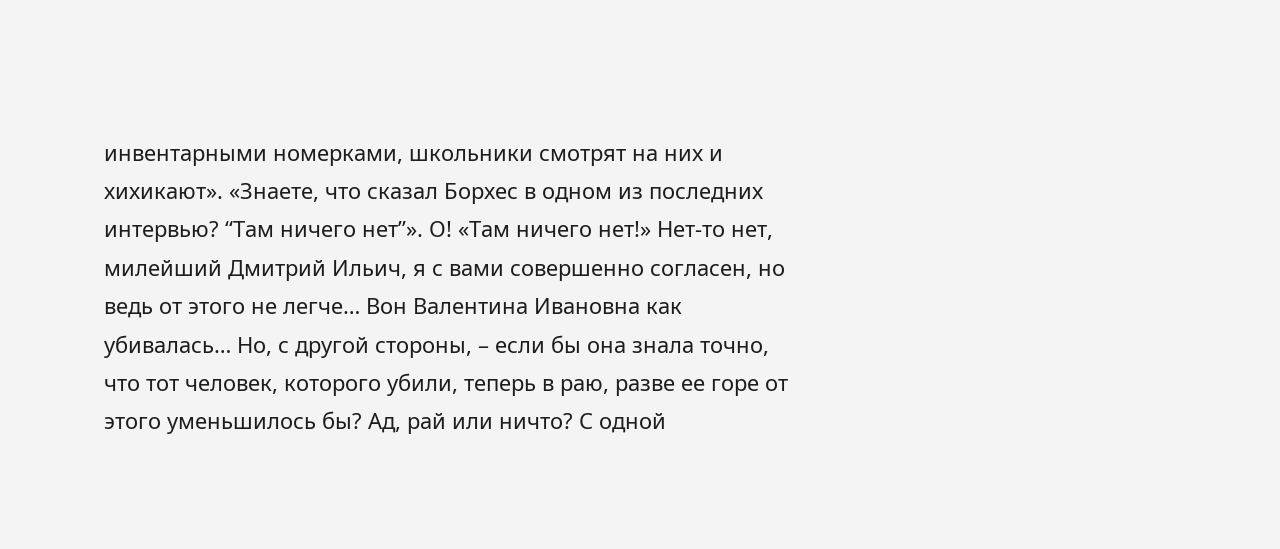инвентарными номерками, школьники смотрят на них и хихикают». «Знаете, что сказал Борхес в одном из последних интервью? “Там ничего нет”». О! «Там ничего нет!» Нет-то нет, милейший Дмитрий Ильич, я с вами совершенно согласен, но ведь от этого не легче… Вон Валентина Ивановна как убивалась… Но, с другой стороны, – если бы она знала точно, что тот человек, которого убили, теперь в раю, разве ее горе от этого уменьшилось бы? Ад, рай или ничто? С одной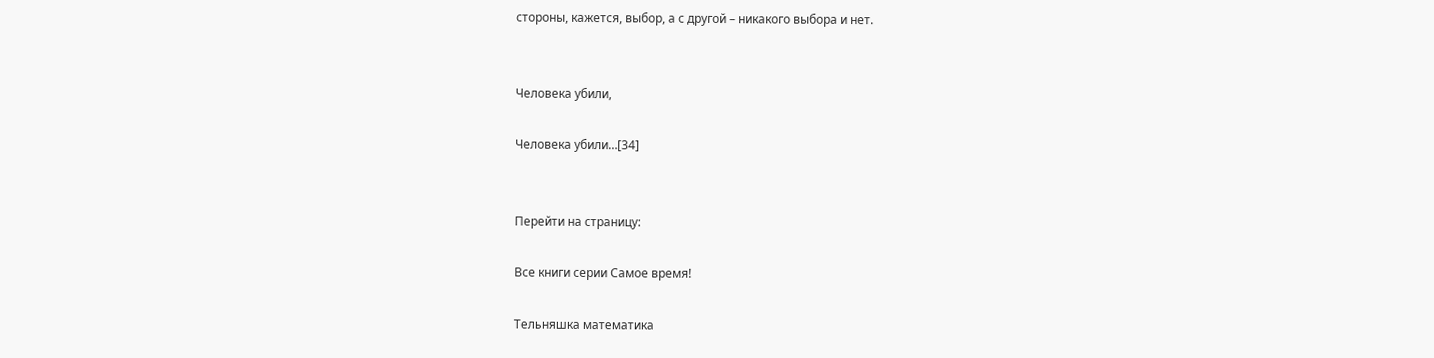стороны, кажется, выбор, а с другой – никакого выбора и нет.


Человека убили,

Человека убили…[34]


Перейти на страницу:

Все книги серии Самое время!

Тельняшка математика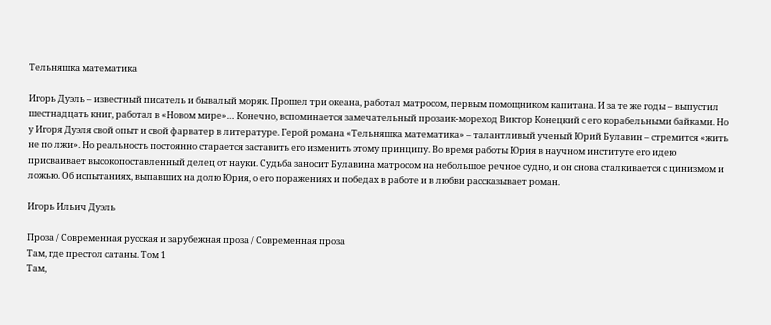Тельняшка математика

Игорь Дуэль – известный писатель и бывалый моряк. Прошел три океана, работал матросом, первым помощником капитана. И за те же годы – выпустил шестнадцать книг, работал в «Новом мире»… Конечно, вспоминается замечательный прозаик-мореход Виктор Конецкий с его корабельными байками. Но у Игоря Дуэля свой опыт и свой фарватер в литературе. Герой романа «Тельняшка математика» – талантливый ученый Юрий Булавин – стремится «жить не по лжи». Но реальность постоянно старается заставить его изменить этому принципу. Во время работы Юрия в научном институте его идею присваивает высокопоставленный делец от науки. Судьба заносит Булавина матросом на небольшое речное судно, и он снова сталкивается с цинизмом и ложью. Об испытаниях, выпавших на долю Юрия, о его поражениях и победах в работе и в любви рассказывает роман.

Игорь Ильич Дуэль

Проза / Современная русская и зарубежная проза / Современная проза
Там, где престол сатаны. Том 1
Там,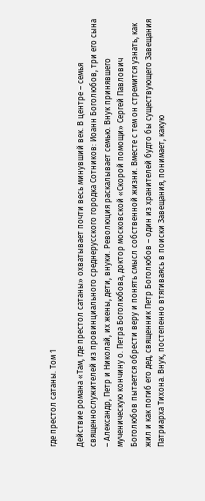где престол сатаны. Том 1

Действие романа «Там, где престол сатаны» охватывает почти весь минувший век. В центре – семья священнослужителей из провинциального среднерусского городка Сотников: Иоанн Боголюбов, три его сына – Александр, Петр и Николай, их жены, дети, внуки. Революция раскалывает семью. Внук принявшего мученическую кончину о. Петра Боголюбова, доктор московской «Скорой помощи» Сергей Павлович Боголюбов пытается обрести веру и понять смысл собственной жизни. Вместе с тем он стремится узнать, как жил и как погиб его дед, священник Петр Боголюбов – один из хранителей будто бы существующего Завещания Патриарха Тихона. Внук, постепенно втягиваясь в поиски Завещания, понимает, какую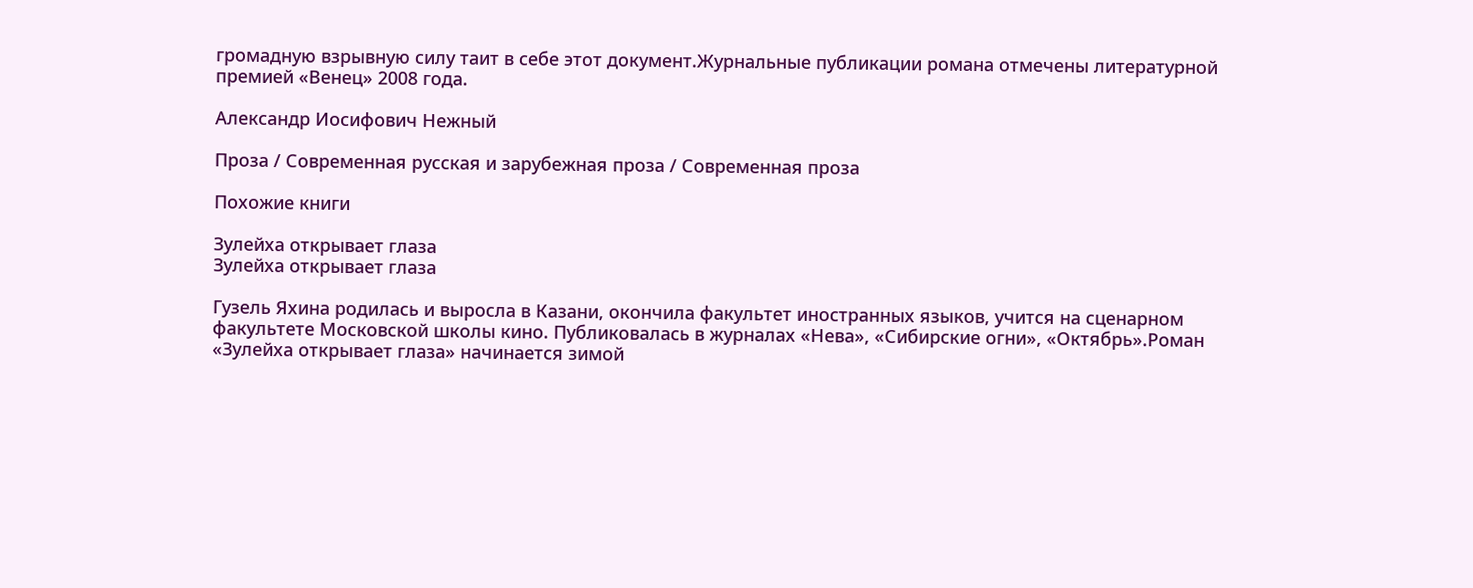громадную взрывную силу таит в себе этот документ.Журнальные публикации романа отмечены литературной премией «Венец» 2008 года.

Александр Иосифович Нежный

Проза / Современная русская и зарубежная проза / Современная проза

Похожие книги

Зулейха открывает глаза
Зулейха открывает глаза

Гузель Яхина родилась и выросла в Казани, окончила факультет иностранных языков, учится на сценарном факультете Московской школы кино. Публиковалась в журналах «Нева», «Сибирские огни», «Октябрь».Роман «Зулейха открывает глаза» начинается зимой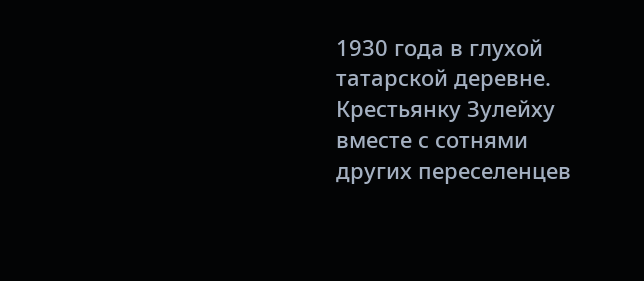1930 года в глухой татарской деревне. Крестьянку Зулейху вместе с сотнями других переселенцев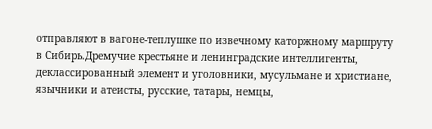отправляют в вагоне-теплушке по извечному каторжному маршруту в Сибирь.Дремучие крестьяне и ленинградские интеллигенты, деклассированный элемент и уголовники, мусульмане и христиане, язычники и атеисты, русские, татары, немцы,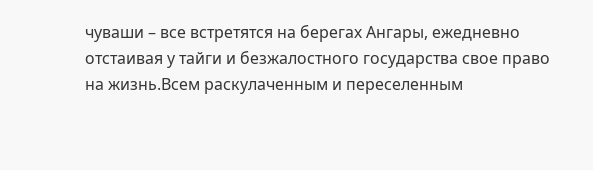чуваши – все встретятся на берегах Ангары, ежедневно отстаивая у тайги и безжалостного государства свое право на жизнь.Всем раскулаченным и переселенным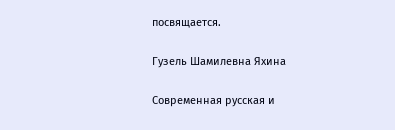посвящается.

Гузель Шамилевна Яхина

Современная русская и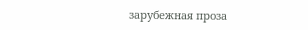зарубежная проза